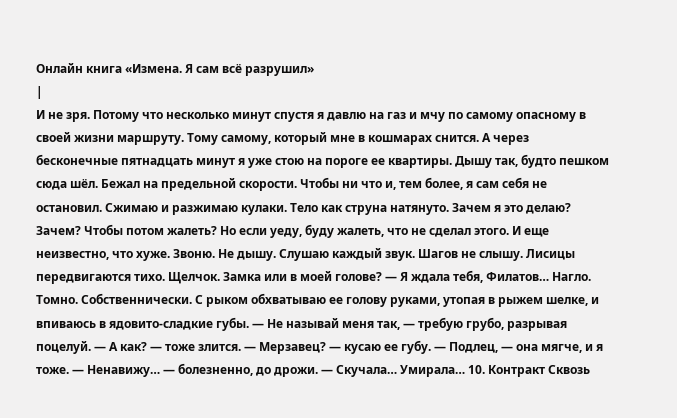Онлайн книга «Измена. Я сам всё разрушил»
|
И не зря. Потому что несколько минут спустя я давлю на газ и мчу по самому опасному в своей жизни маршруту. Тому самому, который мне в кошмарах снится. А через бесконечные пятнадцать минут я уже стою на пороге ее квартиры. Дышу так, будто пешком сюда шёл. Бежал на предельной скорости. Чтобы ни что и, тем более, я сам себя не остановил. Сжимаю и разжимаю кулаки. Тело как струна натянуто. Зачем я это делаю? Зачем? Чтобы потом жалеть? Но если уеду, буду жалеть, что не сделал этого. И еще неизвестно, что хуже. Звоню. Не дышу. Слушаю каждый звук. Шагов не слышу. Лисицы передвигаются тихо. Щелчок. Замка или в моей голове? — Я ждала тебя, Филатов… Нагло. Томно. Собственнически. С рыком обхватываю ее голову руками, утопая в рыжем шелке, и впиваюсь в ядовито-сладкие губы. — Не называй меня так, — требую грубо, разрывая поцелуй. — А как? — тоже злится. — Мерзавец? — кусаю ее губу. — Подлец, — она мягче, и я тоже. — Ненавижу… — болезненно, до дрожи. — Скучала… Умирала… 10. Контракт Сквозь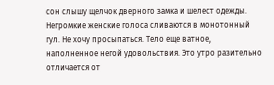сон слышу щелчок дверного замка и шелест одежды. Негромкие женские голоса сливаются в монотонный гул. Не хочу просыпаться. Тело еще ватное, наполненное негой удовольствия. Это утро разительно отличается от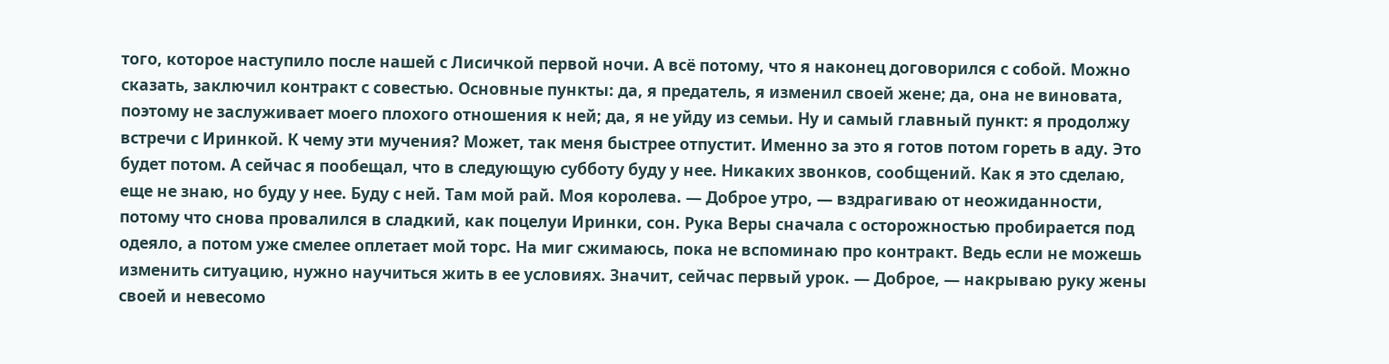того, которое наступило после нашей с Лисичкой первой ночи. А всё потому, что я наконец договорился с собой. Можно сказать, заключил контракт с совестью. Основные пункты: да, я предатель, я изменил своей жене; да, она не виновата, поэтому не заслуживает моего плохого отношения к ней; да, я не уйду из семьи. Ну и самый главный пункт: я продолжу встречи с Иринкой. К чему эти мучения? Может, так меня быстрее отпустит. Именно за это я готов потом гореть в аду. Это будет потом. А сейчас я пообещал, что в следующую субботу буду у нее. Никаких звонков, сообщений. Как я это сделаю, еще не знаю, но буду у нее. Буду с ней. Там мой рай. Моя королева. — Доброе утро, — вздрагиваю от неожиданности, потому что снова провалился в сладкий, как поцелуи Иринки, сон. Рука Веры сначала с осторожностью пробирается под одеяло, а потом уже смелее оплетает мой торс. На миг сжимаюсь, пока не вспоминаю про контракт. Ведь если не можешь изменить ситуацию, нужно научиться жить в ее условиях. Значит, сейчас первый урок. — Доброе, — накрываю руку жены своей и невесомо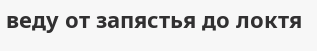веду от запястья до локтя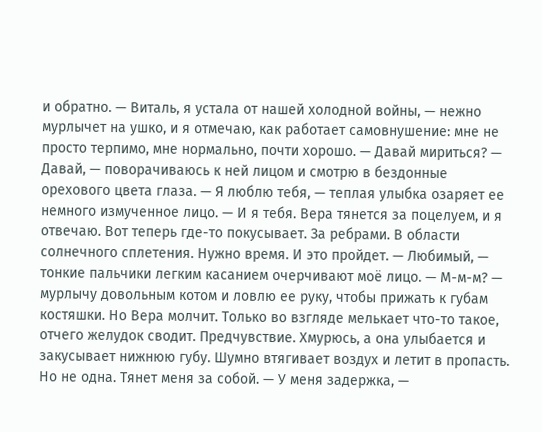и обратно. — Виталь, я устала от нашей холодной войны, — нежно мурлычет на ушко, и я отмечаю, как работает самовнушение: мне не просто терпимо, мне нормально, почти хорошо. — Давай мириться? — Давай, — поворачиваюсь к ней лицом и смотрю в бездонные орехового цвета глаза. — Я люблю тебя, — теплая улыбка озаряет ее немного измученное лицо. — И я тебя. Вера тянется за поцелуем, и я отвечаю. Вот теперь где-то покусывает. За ребрами. В области солнечного сплетения. Нужно время. И это пройдет. — Любимый, — тонкие пальчики легким касанием очерчивают моё лицо. — М-м-м? — мурлычу довольным котом и ловлю ее руку, чтобы прижать к губам костяшки. Но Вера молчит. Только во взгляде мелькает что-то такое, отчего желудок сводит. Предчувствие. Хмурюсь, а она улыбается и закусывает нижнюю губу. Шумно втягивает воздух и летит в пропасть. Но не одна. Тянет меня за собой. — У меня задержка, —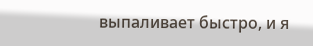выпаливает быстро, и я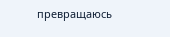превращаюсь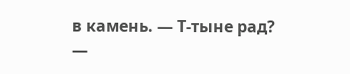в камень. — Т-тыне рад? —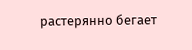растерянно бегает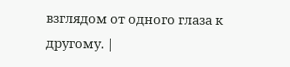взглядом от одного глаза к другому. |